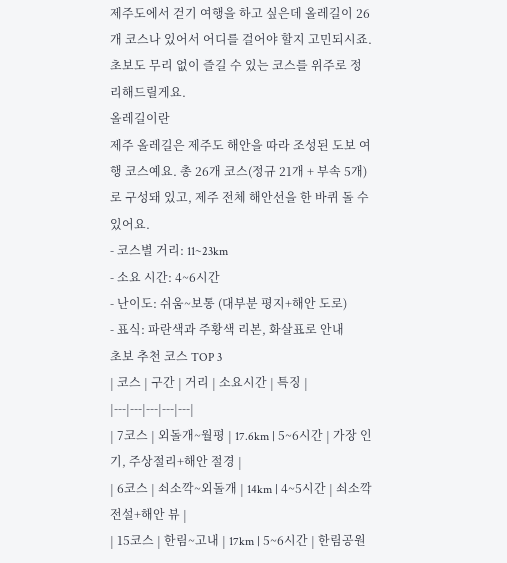제주도에서 걷기 여행을 하고 싶은데 올레길이 26개 코스나 있어서 어디를 걸어야 할지 고민되시죠. 초보도 무리 없이 즐길 수 있는 코스를 위주로 정리해드릴게요.
올레길이란
제주 올레길은 제주도 해안을 따라 조성된 도보 여행 코스예요. 총 26개 코스(정규 21개 + 부속 5개)로 구성돼 있고, 제주 전체 해안선을 한 바퀴 돌 수 있어요.
- 코스별 거리: 11~23km
- 소요 시간: 4~6시간
- 난이도: 쉬움~보통 (대부분 평지+해안 도로)
- 표식: 파란색과 주황색 리본, 화살표로 안내
초보 추천 코스 TOP 3
| 코스 | 구간 | 거리 | 소요시간 | 특징 |
|---|---|---|---|---|
| 7코스 | 외돌개~월평 | 17.6km | 5~6시간 | 가장 인기, 주상절리+해안 절경 |
| 6코스 | 쇠소깍~외돌개 | 14km | 4~5시간 | 쇠소깍 전설+해안 뷰 |
| 15코스 | 한림~고내 | 17km | 5~6시간 | 한림공원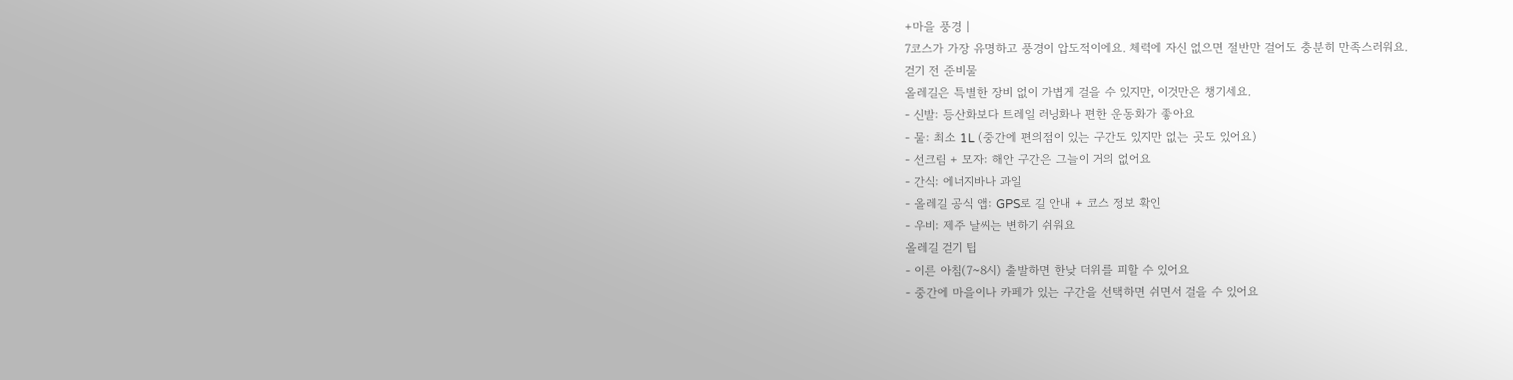+마을 풍경 |
7코스가 가장 유명하고 풍경이 압도적이에요. 체력에 자신 없으면 절반만 걸어도 충분히 만족스러워요.
걷기 전 준비물
올레길은 특별한 장비 없이 가볍게 걸을 수 있지만, 이것만은 챙기세요.
- 신발: 등산화보다 트레일 러닝화나 편한 운동화가 좋아요
- 물: 최소 1L (중간에 편의점이 있는 구간도 있지만 없는 곳도 있어요)
- 선크림 + 모자: 해안 구간은 그늘이 거의 없어요
- 간식: 에너지바나 과일
- 올레길 공식 앱: GPS로 길 안내 + 코스 정보 확인
- 우비: 제주 날씨는 변하기 쉬워요
올레길 걷기 팁
- 이른 아침(7~8시) 출발하면 한낮 더위를 피할 수 있어요
- 중간에 마을이나 카페가 있는 구간을 선택하면 쉬면서 걸을 수 있어요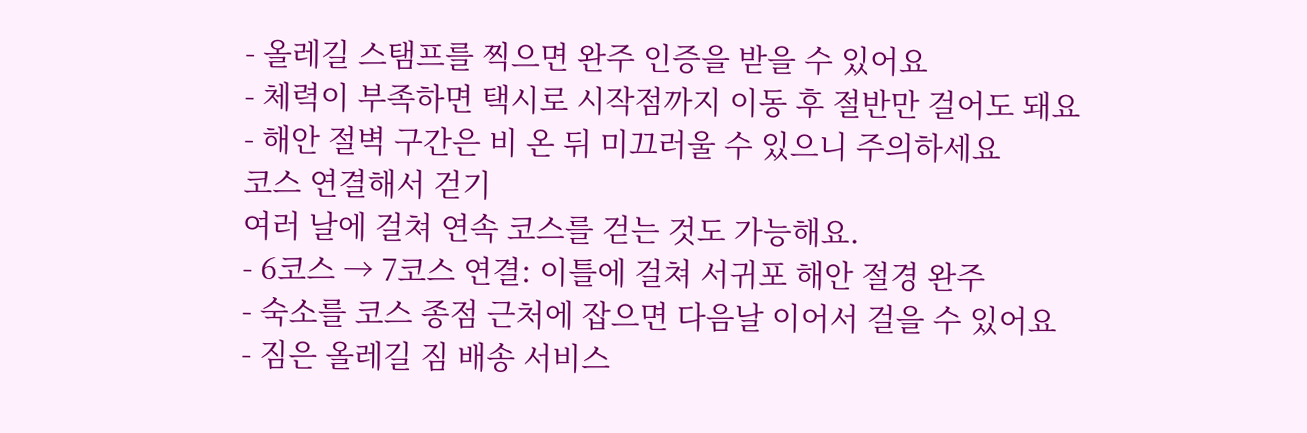- 올레길 스탬프를 찍으면 완주 인증을 받을 수 있어요
- 체력이 부족하면 택시로 시작점까지 이동 후 절반만 걸어도 돼요
- 해안 절벽 구간은 비 온 뒤 미끄러울 수 있으니 주의하세요
코스 연결해서 걷기
여러 날에 걸쳐 연속 코스를 걷는 것도 가능해요.
- 6코스 → 7코스 연결: 이틀에 걸쳐 서귀포 해안 절경 완주
- 숙소를 코스 종점 근처에 잡으면 다음날 이어서 걸을 수 있어요
- 짐은 올레길 짐 배송 서비스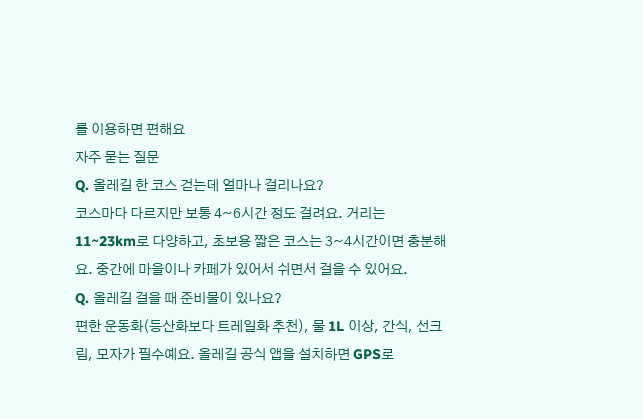를 이용하면 편해요
자주 묻는 질문
Q. 올레길 한 코스 걷는데 얼마나 걸리나요?
코스마다 다르지만 보통 4~6시간 정도 걸려요. 거리는 11~23km로 다양하고, 초보용 짧은 코스는 3~4시간이면 충분해요. 중간에 마을이나 카페가 있어서 쉬면서 걸을 수 있어요.
Q. 올레길 걸을 때 준비물이 있나요?
편한 운동화(등산화보다 트레일화 추천), 물 1L 이상, 간식, 선크림, 모자가 필수예요. 올레길 공식 앱을 설치하면 GPS로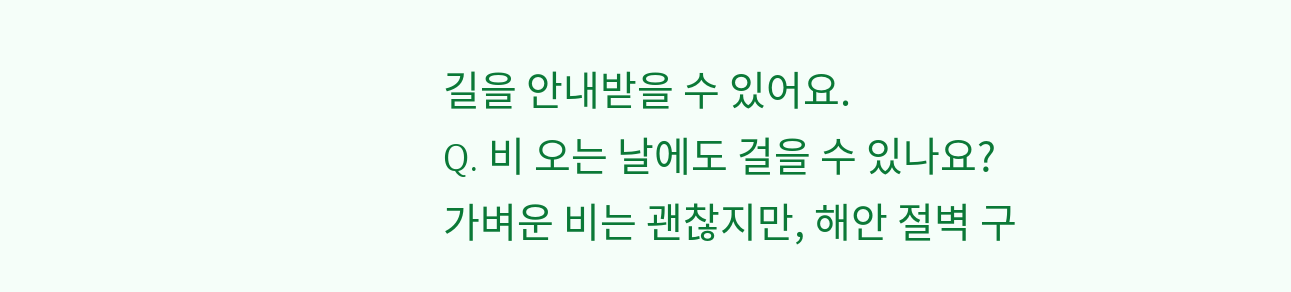길을 안내받을 수 있어요.
Q. 비 오는 날에도 걸을 수 있나요?
가벼운 비는 괜찮지만, 해안 절벽 구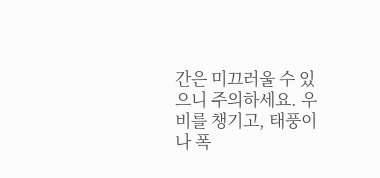간은 미끄러울 수 있으니 주의하세요. 우비를 챙기고, 태풍이나 폭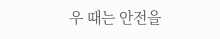우 때는 안전을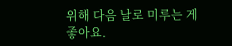위해 다음 날로 미루는 게 좋아요.